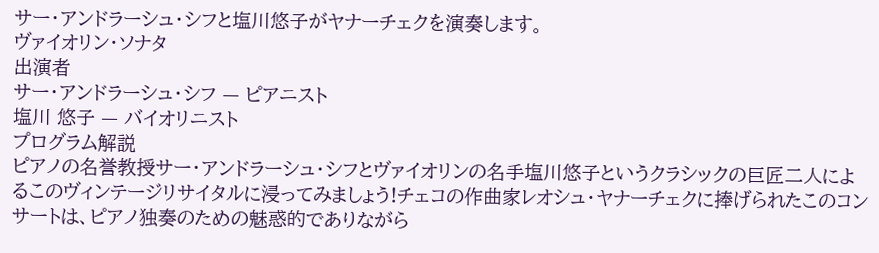サー・アンドラーシュ・シフと塩川悠子がヤナーチェクを演奏します。
ヴァイオリン・ソナタ
出演者
サー・アンドラーシュ・シフ — ピアニスト
塩川 悠子 — バイオリニスト
プログラム解説
ピアノの名誉教授サー・アンドラーシュ・シフとヴァイオリンの名手塩川悠子というクラシックの巨匠二人によるこのヴィンテージリサイタルに浸ってみましょう!チェコの作曲家レオシュ・ヤナーチェクに捧げられたこのコンサートは、ピアノ独奏のための魅惑的でありながら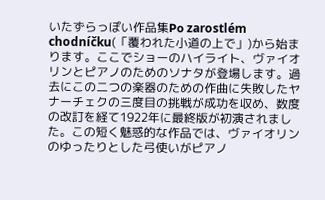いたずらっぽい作品集Po zarostlém chodníčku(「覆われた小道の上で」)から始まります。ここでショーのハイライト、ヴァイオリンとピアノのためのソナタが登場します。過去にこの二つの楽器のための作曲に失敗したヤナーチェクの三度目の挑戦が成功を収め、数度の改訂を経て1922年に最終版が初演されました。この短く魅惑的な作品では、ヴァイオリンのゆったりとした弓使いがピアノ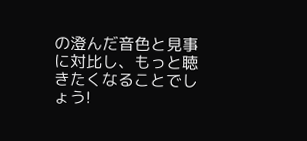の澄んだ音色と見事に対比し、もっと聴きたくなることでしょう!